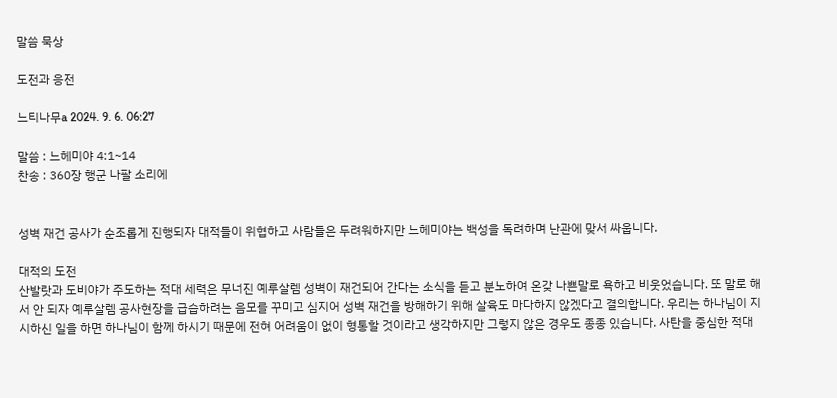말씀 묵상

도전과 응전

느티나무a 2024. 9. 6. 06:27

말씀 : 느헤미야 4:1~14
찬송 : 360장 행군 나팔 소리에


성벽 재건 공사가 순조롭게 진행되자 대적들이 위협하고 사람들은 두려워하지만 느헤미야는 백성을 독려하며 난관에 맞서 싸웁니다.

대적의 도전
산발랏과 도비야가 주도하는 적대 세력은 무너진 예루살렘 성벽이 재건되어 간다는 소식을 듣고 분노하여 온갖 나쁜말로 욕하고 비웃었습니다. 또 말로 해서 안 되자 예루살렘 공사현장을 급습하려는 음모를 꾸미고 심지어 성벽 재건을 방해하기 위해 살육도 마다하지 않겠다고 결의합니다. 우리는 하나님이 지시하신 일을 하면 하나님이 함께 하시기 때문에 전혀 어려움이 없이 형통할 것이라고 생각하지만 그렇지 않은 경우도 종종 있습니다. 사탄을 중심한 적대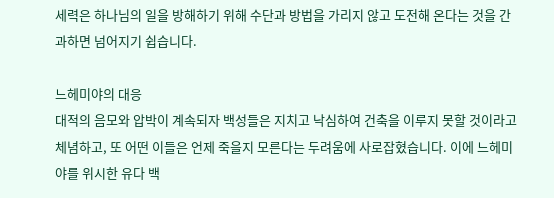세력은 하나님의 일을 방해하기 위해 수단과 방법을 가리지 않고 도전해 온다는 것을 간과하면 넘어지기 쉽습니다.

느헤미야의 대응
대적의 음모와 압박이 계속되자 백성들은 지치고 낙심하여 건축을 이루지 못할 것이라고 체념하고, 또 어떤 이들은 언제 죽을지 모른다는 두려움에 사로잡혔습니다. 이에 느헤미야를 위시한 유다 백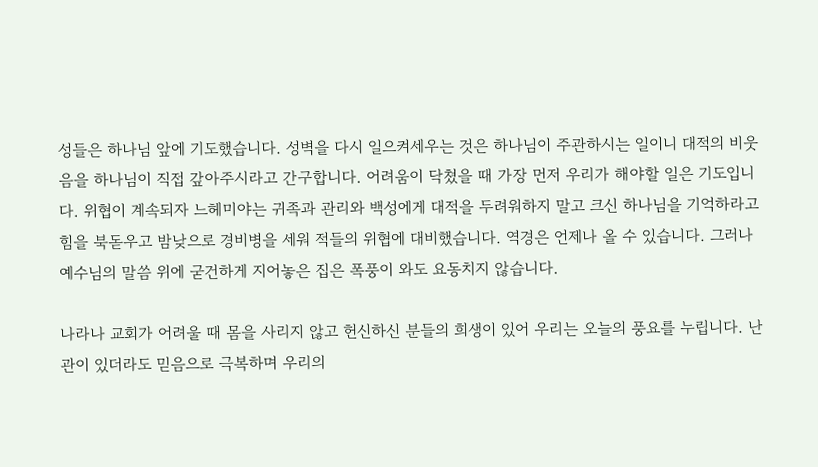성들은 하나님 앞에 기도했습니다. 성벽을 다시 일으켜세우는 것은 하나님이 주관하시는 일이니 대적의 비웃음을 하나님이 직접 갚아주시라고 간구합니다. 어려움이 닥쳤을 때 가장 먼저 우리가 해야할 일은 기도입니다. 위협이 계속되자 느헤미야는 귀족과 관리와 백성에게 대적을 두려워하지 말고 크신 하나님을 기억하라고 힘을 북돋우고 밤낮으로 경비병을 세워 적들의 위협에 대비했습니다. 역경은 언제나 올 수 있습니다. 그러나 예수님의 말씀 위에 굳건하게 지어놓은 집은 폭풍이 와도 요동치지 않습니다.

나라나 교회가 어려울 때 몸을 사리지 않고 헌신하신 분들의 희생이 있어 우리는 오늘의 풍요를 누립니다. 난관이 있더라도 믿음으로 극복하며 우리의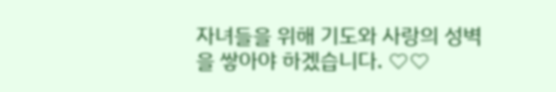자녀들을 위해 기도와 사랑의 성벽을 쌓아야 하겠습니다. ♡♡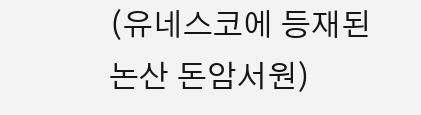(유네스코에 등재된 논산 돈암서원)